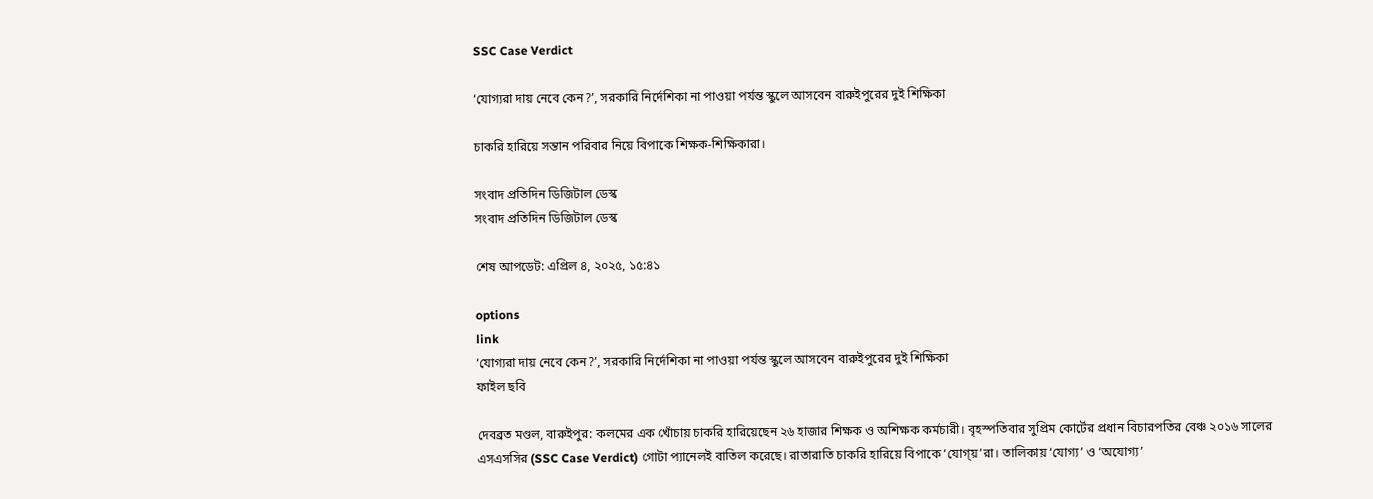SSC Case Verdict

‘যোগ্যরা দায় নেবে কেন?’, সরকারি নির্দেশিকা না পাওয়া পর্যন্ত স্কুলে আসবেন বারুইপুরের দুই শিক্ষিকা

চাকরি হারিয়ে সন্তান পরিবার নিয়ে বিপাকে শিক্ষক-শিক্ষিকারা।

সংবাদ প্রতিদিন ডিজিটাল ডেস্ক
সংবাদ প্রতিদিন ডিজিটাল ডেস্ক

শেষ আপডেট: এপ্রিল ৪, ২০২৫, ১৫:৪১

options
link
‘যোগ্যরা দায় নেবে কেন?’, সরকারি নির্দেশিকা না পাওয়া পর্যন্ত স্কুলে আসবেন বারুইপুরের দুই শিক্ষিকা
ফাইল ছবি

দেবব্রত মণ্ডল, বারুইপুর: কলমের এক খোঁচায় চাকরি হারিয়েছেন ২৬ হাজার শিক্ষক ও অশিক্ষক কর্মচারী। বৃহস্পতিবার সুপ্রিম কোর্টের প্রধান বিচারপতির বেঞ্চ ২০১৬ সালের এসএসসির (SSC Case Verdict) গোটা প্যানেলই বাতিল করেছে। রাতারাতি চাকরি হারিয়ে বিপাকে ‘যোগ্য়’রা। তালিকায় ‘যোগ্য’ ও ‘অযোগ্য’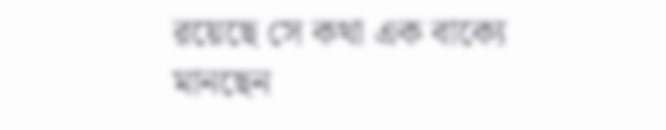রয়েছে সে কথা এক বাক্যে মানছেন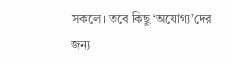সকলে। তবে কিছু ‘অযোগ্য’দের জন্য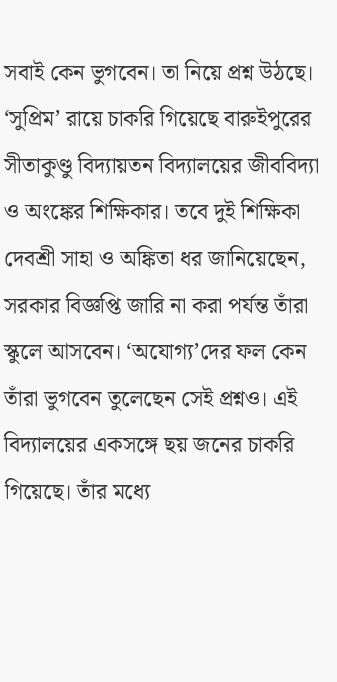সবাই কেন ভুগবেন। তা নিয়ে প্রশ্ন উঠছে। ‘সুপ্রিম’ রায়ে চাকরি গিয়েছে বারুইপুরের সীতাকুণ্ডু বিদ্যায়তন বিদ্যালয়ের জীববিদ্যা ও অংঙ্কের শিক্ষিকার। তবে দুই শিক্ষিকা দেবশ্রী সাহা ও অঙ্কিতা ধর জানিয়েছেন, সরকার বিজ্ঞপ্তি জারি না করা পর্যন্ত তাঁরা স্কুলে আসবেন। ‘অযোগ্য’দের ফল কেন তাঁরা ভুগবেন তুলেছেন সেই প্রশ্নও। এই বিদ্যালয়ের একসঙ্গে ছয় জনের চাকরি গিয়েছে। তাঁর মধ্যে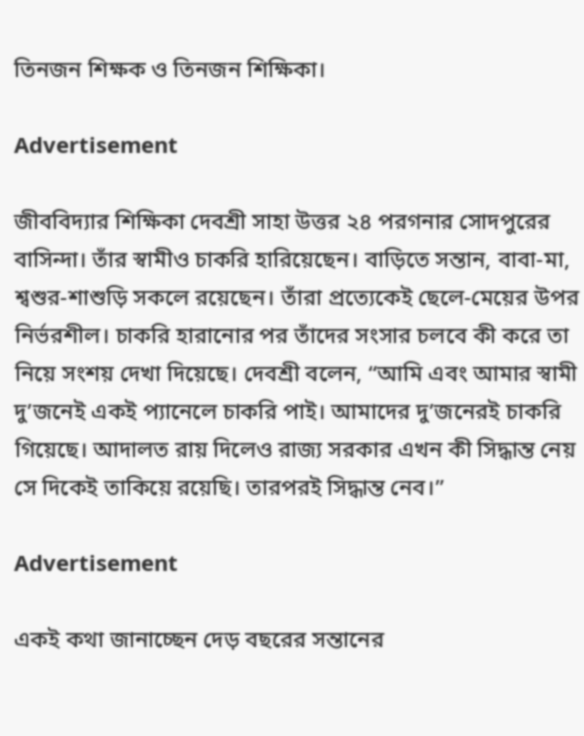তিনজন শিক্ষক ও তিনজন শিক্ষিকা।

Advertisement

জীববিদ্যার শিক্ষিকা দেবশ্রী সাহা উত্তর ২৪ পরগনার সোদপুরের বাসিন্দা। তাঁর স্বামীও চাকরি হারিয়েছেন। বাড়িতে সন্তান, বাবা-মা, শ্বশুর-শাশুড়ি সকলে রয়েছেন। তাঁরা প্রত্যেকেই ছেলে-মেয়ের উপর নির্ভরশীল। চাকরি হারানোর পর তাঁদের সংসার চলবে কী করে তা নিয়ে সংশয় দেখা দিয়েছে। দেবশ্রী বলেন, “আমি এবং আমার স্বামী দু’জনেই একই প্যানেলে চাকরি পাই। আমাদের দু’জনেরই চাকরি গিয়েছে। আদালত রায় দিলেও রাজ্য সরকার এখন কী সিদ্ধান্ত নেয় সে দিকেই তাকিয়ে রয়েছি। তারপরই সিদ্ধান্ত নেব।”

Advertisement

একই কথা জানাচ্ছেন দেড় বছরের সন্তানের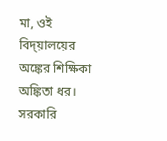মা, ওই বিদ্য়ালয়ের অঙ্কের শিক্ষিকা অঙ্কিতা ধর। সরকারি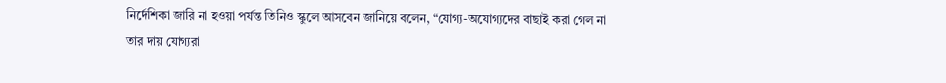নির্দেশিকা জারি না হওয়া পর্যন্ত তিনিও স্কুলে আসবেন জানিয়ে বলেন, “যোগ্য-অযোগ্যদের বাছাই করা গেল না তার দায় যোগ্যরা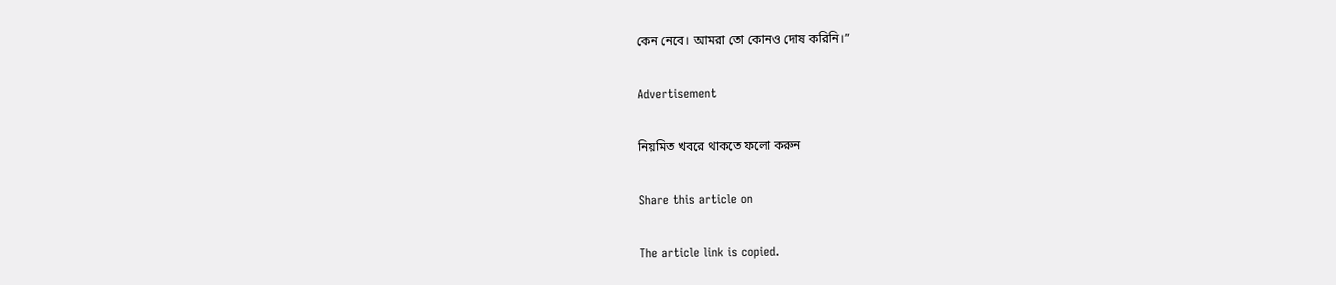কেন নেবে। আমরা তো কোনও দোষ করিনি।”

Advertisement

নিয়মিত খবরে থাকতে ফলো করুন

Share this article on

The article link is copied.